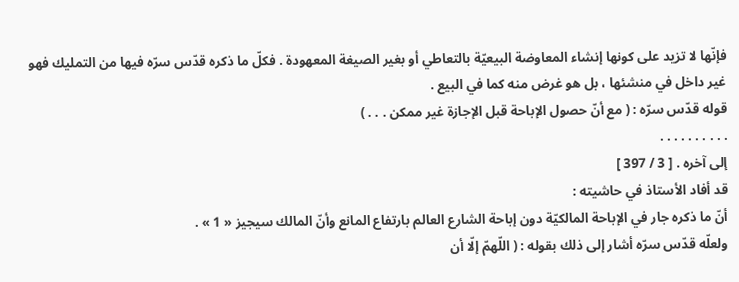فإنّها لا تزيد على كونها إنشاء المعاوضة البيعيّة بالتعاطي أو بغير الصيغة المعهودة . فكلّ ما ذكره قدّس سرّه فيها من التمليك فهو غير داخل في منشئها ، بل هو غرض منه كما في البيع .
قوله قدّس سرّه : ( مع أنّ حصول الإباحة قبل الإجازة غير ممكن . . . )
. . . . . . . . . .
إلى آخره . [ 3 / 397 ]
قد أفاد الأستاذ في حاشيته :
أنّ ما ذكره جار في الإباحة المالكيّة دون إباحة الشارع العالم بارتفاع المانع وأنّ المالك سيجيز « 1 » .
ولعلّه قدّس سرّه أشار إلى ذلك بقوله : ( اللّهمّ إلّا أن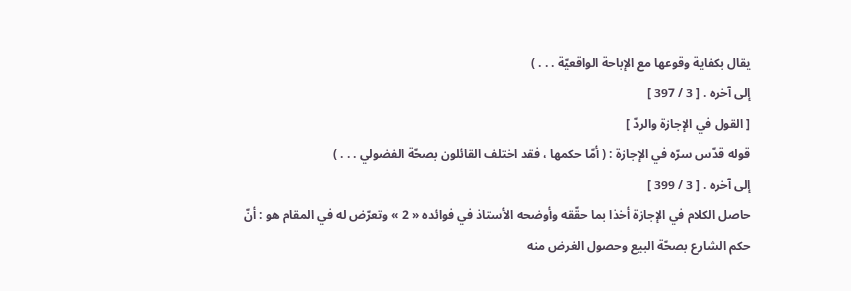يقال بكفاية وقوعها مع الإباحة الواقعيّة . . . )
إلى آخره . [ 3 / 397 ]
[ القول في الإجازة والردّ ]
قوله قدّس سرّه في الإجازة : ( أمّا حكمها ، فقد اختلف القائلون بصحّة الفضولي . . . )
إلى آخره . [ 3 / 399 ]
حاصل الكلام في الإجازة أخذا بما حقّقه وأوضحه الأستاذ في فوائده « 2 » وتعرّض له في المقام هو : أنّ حكم الشارع بصحّة البيع وحصول الغرض منه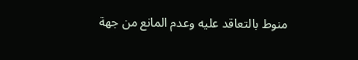منوط بالتعاقد عليه وعدم المانع من جهة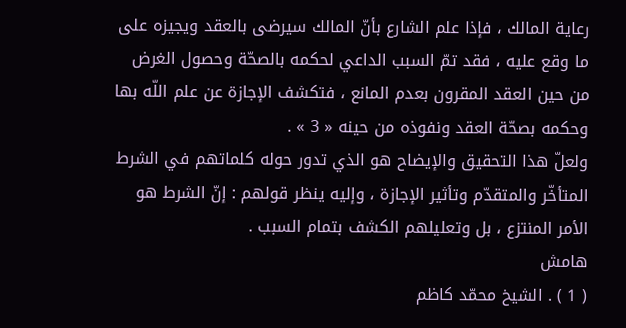رعاية المالك ، فإذا علم الشارع بأنّ المالك سيرضى بالعقد ويجيزه على ما وقع عليه ، فقد تمّ السبب الداعي لحكمه بالصحّة وحصول الغرض من حين العقد المقرون بعدم المانع ، فتكشف الإجازة عن علم اللّه بها وحكمه بصحّة العقد ونفوذه من حينه « 3 » .
ولعلّ هذا التحقيق والإيضاح هو الذي تدور حوله كلماتهم في الشرط المتأخّر والمتقدّم وتأثير الإجازة ، وإليه ينظر قولهم : إنّ الشرط هو الأمر المنتزع ، بل وتعليلهم الكشف بتمام السبب .
هامش
( 1 ) . الشيخ محمّد كاظم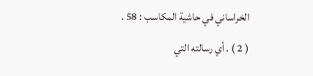الخراساني في حاشية المكاسب : 58 .
( 2 ) . أي رسالته التي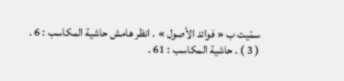سمّيت ب « فوائد الأصول » . انظر هامش حاشية المكاسب : 6 .
( 3 ) . حاشية المكاسب : 61 .